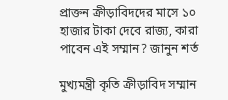প্রাক্তন ক্রীড়াবিদদের মাসে ১০ হাজার টাকা দেবে রাজ্য, কারা পাবেন এই সম্মান? জানুন শর্ত

মুখ্যমন্ত্রী কৃতি ক্রীড়াবিদ সম্মান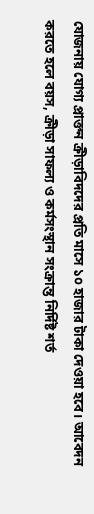যোজনায় যোগ্য প্রাক্তন ক্রীড়াবিদদের প্রতি মাসে ১০ হাজার টাকা দেওয়া হবে। আবেদন করতে হলে বয়স, ক্রীড়া সাফল্য ও কর্মসংস্থান সংক্রান্ত নির্দিষ্ট শর্ত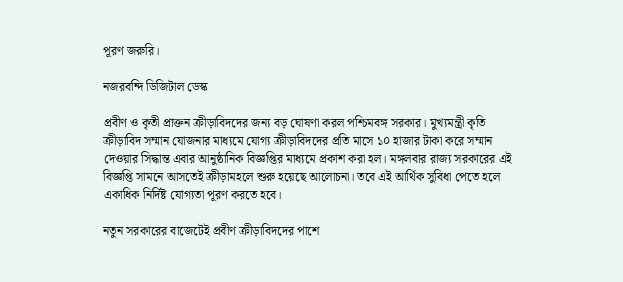পূরণ জরুরি।

নজরবন্দি ডিজিটাল ডেস্ক

প্রবীণ ও কৃতী প্রাক্তন ক্রীড়াবিদদের জন্য বড় ঘোষণা করল পশ্চিমবঙ্গ সরকার। মুখ্যমন্ত্রী কৃতি ক্রীড়াবিদ সম্মান যোজনার মাধ্যমে যোগ্য ক্রীড়াবিদদের প্রতি মাসে ১০ হাজার টাকা করে সম্মান দেওয়ার সিদ্ধান্ত এবার আনুষ্ঠানিক বিজ্ঞপ্তির মাধ্যমে প্রকাশ করা হল। মঙ্গলবার রাজ্য সরকারের এই বিজ্ঞপ্তি সামনে আসতেই ক্রীড়ামহলে শুরু হয়েছে আলোচনা। তবে এই আর্থিক সুবিধা পেতে হলে একাধিক নির্দিষ্ট যোগ্যতা পূরণ করতে হবে।

নতুন সরকারের বাজেটেই প্রবীণ ক্রীড়াবিদদের পাশে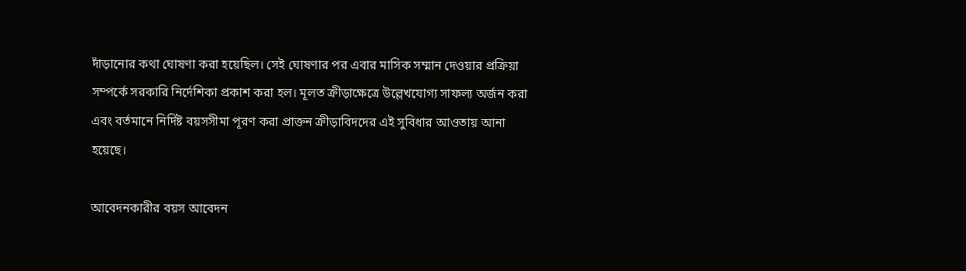দাঁড়ানোর কথা ঘোষণা করা হয়েছিল। সেই ঘোষণার পর এবার মাসিক সম্মান দেওয়ার প্রক্রিয়া সম্পর্কে সরকারি নির্দেশিকা প্রকাশ করা হল। মূলত ক্রীড়াক্ষেত্রে উল্লেখযোগ্য সাফল্য অর্জন করা এবং বর্তমানে নির্দিষ্ট বয়সসীমা পূরণ করা প্রাক্তন ক্রীড়াবিদদের এই সুবিধার আওতায় আনা হয়েছে।

আবেদনকারীর বয়স আবেদন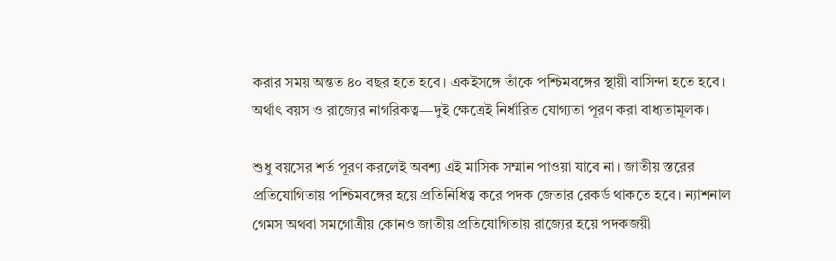করার সময় অন্তত ৪০ বছর হতে হবে। একইসঙ্গে তাঁকে পশ্চিমবঙ্গের স্থায়ী বাসিন্দা হতে হবে। অর্থাৎ বয়স ও রাজ্যের নাগরিকত্ব—দুই ক্ষেত্রেই নির্ধারিত যোগ্যতা পূরণ করা বাধ্যতামূলক।

শুধু বয়সের শর্ত পূরণ করলেই অবশ্য এই মাসিক সম্মান পাওয়া যাবে না। জাতীয় স্তরের প্রতিযোগিতায় পশ্চিমবঙ্গের হয়ে প্রতিনিধিত্ব করে পদক জেতার রেকর্ড থাকতে হবে। ন্যাশনাল গেমস অথবা সমগোত্রীয় কোনও জাতীয় প্রতিযোগিতায় রাজ্যের হয়ে পদকজয়ী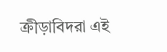ক্রীড়াবিদরা এই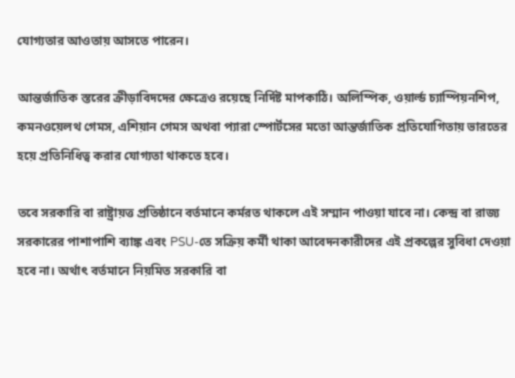যোগ্যতার আওতায় আসতে পারেন।

আন্তর্জাতিক স্তরের ক্রীড়াবিদদের ক্ষেত্রেও রয়েছে নির্দিষ্ট মাপকাঠি। অলিম্পিক, ওয়ার্ল্ড চ্যাম্পিয়নশিপ, কমনওয়েলথ গেমস, এশিয়ান গেমস অথবা প্যারা স্পোর্টসের মতো আন্তর্জাতিক প্রতিযোগিতায় ভারতের হয়ে প্রতিনিধিত্ব করার যোগ্যতা থাকতে হবে।

তবে সরকারি বা রাষ্ট্রায়ত্ত প্রতিষ্ঠানে বর্তমানে কর্মরত থাকলে এই সম্মান পাওয়া যাবে না। কেন্দ্র বা রাজ্য সরকারের পাশাপাশি ব্যাঙ্ক এবং PSU-তে সক্রিয় কর্মী থাকা আবেদনকারীদের এই প্রকল্পের সুবিধা দেওয়া হবে না। অর্থাৎ বর্তমানে নিয়মিত সরকারি বা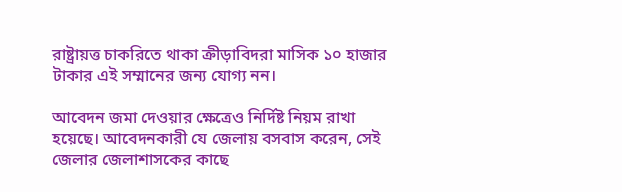রাষ্ট্রায়ত্ত চাকরিতে থাকা ক্রীড়াবিদরা মাসিক ১০ হাজার টাকার এই সম্মানের জন্য যোগ্য নন।

আবেদন জমা দেওয়ার ক্ষেত্রেও নির্দিষ্ট নিয়ম রাখা হয়েছে। আবেদনকারী যে জেলায় বসবাস করেন, সেই জেলার জেলাশাসকের কাছে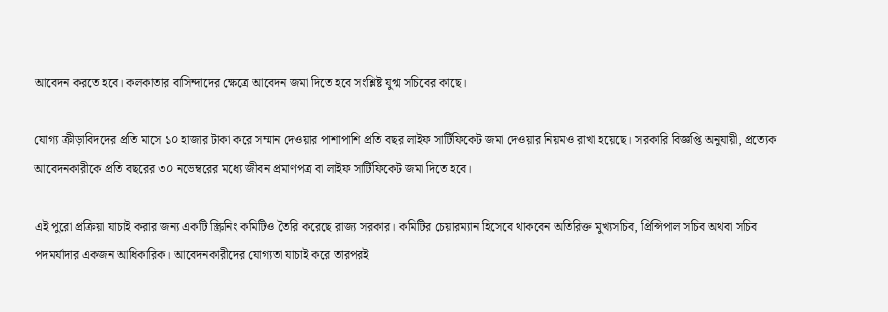আবেদন করতে হবে। কলকাতার বাসিন্দাদের ক্ষেত্রে আবেদন জমা দিতে হবে সংশ্লিষ্ট যুগ্ম সচিবের কাছে।

যোগ্য ক্রীড়াবিদদের প্রতি মাসে ১০ হাজার টাকা করে সম্মান দেওয়ার পাশাপাশি প্রতি বছর লাইফ সার্টিফিকেট জমা দেওয়ার নিয়মও রাখা হয়েছে। সরকারি বিজ্ঞপ্তি অনুযায়ী, প্রত্যেক আবেদনকারীকে প্রতি বছরের ৩০ নভেম্বরের মধ্যে জীবন প্রমাণপত্র বা লাইফ সার্টিফিকেট জমা দিতে হবে।

এই পুরো প্রক্রিয়া যাচাই করার জন্য একটি স্ক্রিনিং কমিটিও তৈরি করেছে রাজ্য সরকার। কমিটির চেয়ারম্যান হিসেবে থাকবেন অতিরিক্ত মুখ্যসচিব, প্রিন্সিপাল সচিব অথবা সচিব পদমর্যাদার একজন আধিকারিক। আবেদনকারীদের যোগ্যতা যাচাই করে তারপরই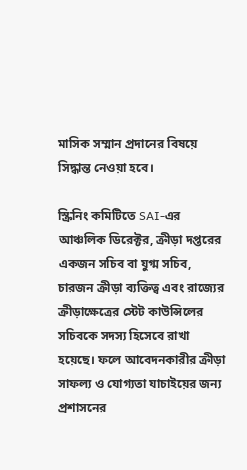মাসিক সম্মান প্রদানের বিষয়ে সিদ্ধান্ত নেওয়া হবে।

স্ক্রিনিং কমিটিতে SAI-এর আঞ্চলিক ডিরেক্টর, ক্রীড়া দপ্তরের একজন সচিব বা যুগ্ম সচিব, চারজন ক্রীড়া ব্যক্তিত্ব এবং রাজ্যের ক্রীড়াক্ষেত্রের স্টেট কাউন্সিলের সচিবকে সদস্য হিসেবে রাখা হয়েছে। ফলে আবেদনকারীর ক্রীড়া সাফল্য ও যোগ্যতা যাচাইয়ের জন্য প্রশাসনের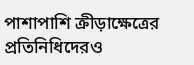পাশাপাশি ক্রীড়াক্ষেত্রের প্রতিনিধিদেরও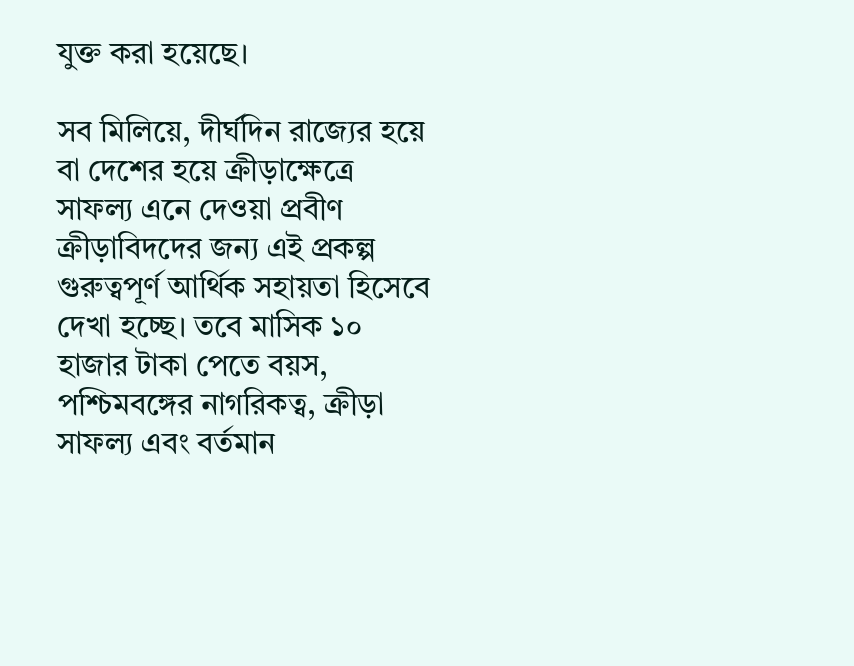যুক্ত করা হয়েছে।

সব মিলিয়ে, দীর্ঘদিন রাজ্যের হয়ে বা দেশের হয়ে ক্রীড়াক্ষেত্রে সাফল্য এনে দেওয়া প্রবীণ ক্রীড়াবিদদের জন্য এই প্রকল্প গুরুত্বপূর্ণ আর্থিক সহায়তা হিসেবে দেখা হচ্ছে। তবে মাসিক ১০ হাজার টাকা পেতে বয়স, পশ্চিমবঙ্গের নাগরিকত্ব, ক্রীড়া সাফল্য এবং বর্তমান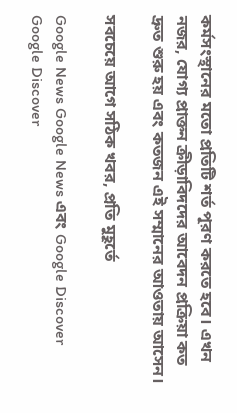কর্মসংস্থানের মতো প্রতিটি শর্ত পূরণ করতে হবে। এখন নজর, যোগ্য প্রাক্তন ক্রীড়াবিদদের আবেদন প্রক্রিয়া কত দ্রুত শুরু হয় এবং কতজন এই সম্মানের আওতায় আসেন।

সবচেয়ে আগে সঠিক খবর, প্রতি মুহূর্তে

Google News Google News এবং Google Discover Google Discover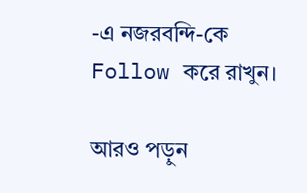-এ নজরবন্দি-কে Follow করে রাখুন।

আরও পড়ুন